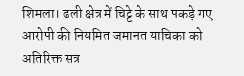शिमला। ढली क्षेत्र में चिट्टे के साथ पकड़े गए आरोपी की नियमित जमानत याचिका को अतिरिक्त सत्र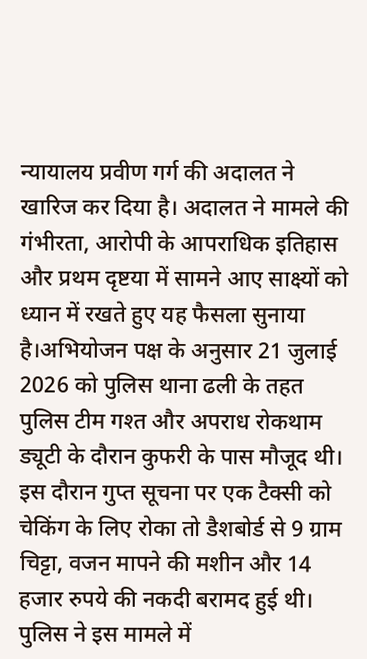न्यायालय प्रवीण गर्ग की अदालत ने खारिज कर दिया है। अदालत ने मामले की गंभीरता, आरोपी के आपराधिक इतिहास और प्रथम दृष्टया में सामने आए साक्ष्यों को ध्यान में रखते हुए यह फैसला सुनाया है।अभियोजन पक्ष के अनुसार 21 जुलाई 2026 को पुलिस थाना ढली के तहत पुलिस टीम गश्त और अपराध रोकथाम ड्यूटी के दौरान कुफरी के पास मौजूद थी। इस दौरान गुप्त सूचना पर एक टैक्सी को चेकिंग के लिए रोका तो डैशबोर्ड से 9 ग्राम चिट्टा, वजन मापने की मशीन और 14 हजार रुपये की नकदी बरामद हुई थी। पुलिस ने इस मामले में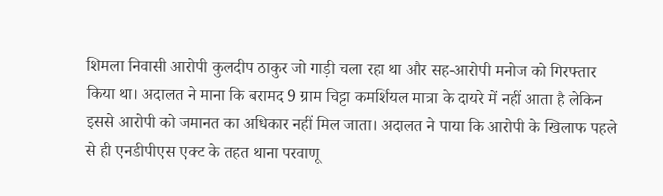शिमला निवासी आरोपी कुलदीप ठाकुर जो गाड़ी चला रहा था और सह-आरोपी मनोज को गिरफ्तार किया था। अदालत ने माना कि बरामद 9 ग्राम चिट्टा कमर्शियल मात्रा के दायरे में नहीं आता है लेकिन इससे आरोपी को जमानत का अधिकार नहीं मिल जाता। अदालत ने पाया कि आरोपी के खिलाफ पहले से ही एनडीपीएस एक्ट के तहत थाना परवाणू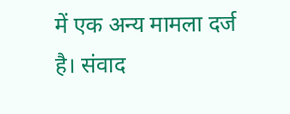में एक अन्य मामला दर्ज है। संवाद